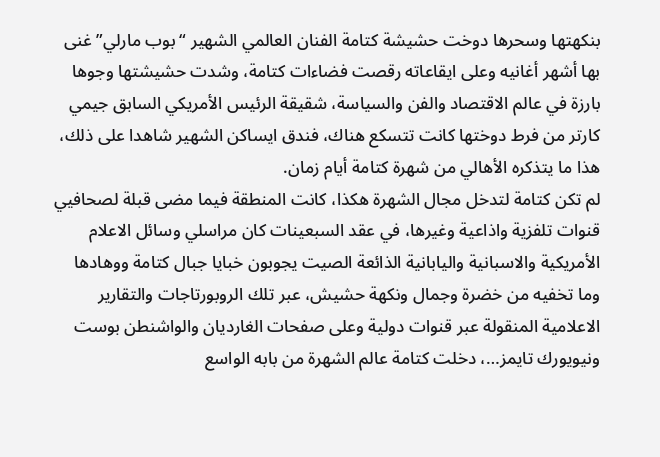بنكهتها وسحرها دوخت حشيشة كتامة الفنان العالمي الشهير “بوب مارلي” غنى بها أشهر أغانيه وعلى ايقاعاته رقصت فضاءات كتامة، وشدت حشيشتها وجوها بارزة في عالم الاقتصاد والفن والسياسة، شقيقة الرئيس الأمريكي السابق جيمي كارتر من فرط دوختها كانت تتسكع هناك، فندق ايساكن الشهير شاهدا على ذلك، هذا ما يتذكره الأهالي من شهرة كتامة أيام زمان.
لم تكن كتامة لتدخل مجال الشهرة هكذا، كانت المنطقة فيما مضى قبلة لصحافيي قنوات تلفزية واذاعية وغيرها، في عقد السبعينات كان مراسلي وسائل الاعلام الأمريكية والاسبانية واليابانية الذائعة الصيت يجوبون خبايا جبال كتامة ووهادها وما تخفيه من خضرة وجمال ونكهة حشيش، عبر تلك الروبورتاجات والتقارير الاعلامية المنقولة عبر قنوات دولية وعلى صفحات الغارديان والواشنطن بوست ونيويورك تايمز…، دخلت كتامة عالم الشهرة من بابه الواسع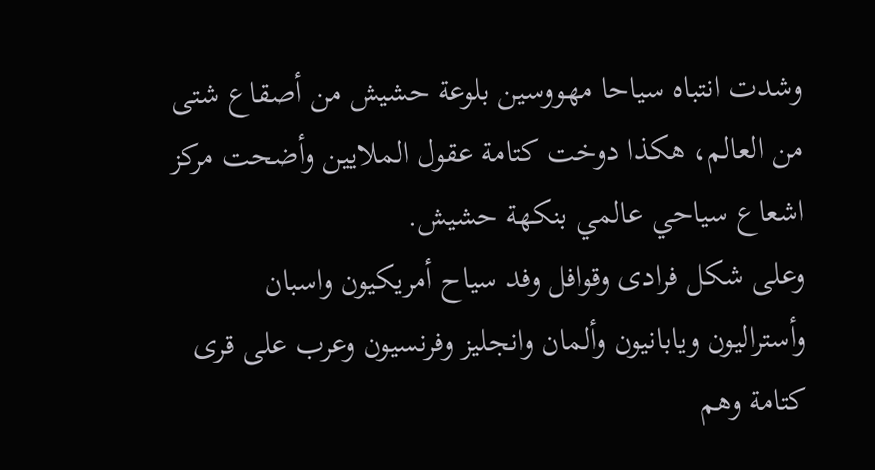وشدت انتباه سياحا مهووسين بلوعة حشيش من أصقاع شتى من العالم، هكذا دوخت كتامة عقول الملايين وأضحت مركز اشعاع سياحي عالمي بنكهة حشيش.
وعلى شكل فرادى وقوافل وفد سياح أمريكيون واسبان وأستراليون ويابانيون وألمان وانجليز وفرنسيون وعرب على قرى كتامة وهم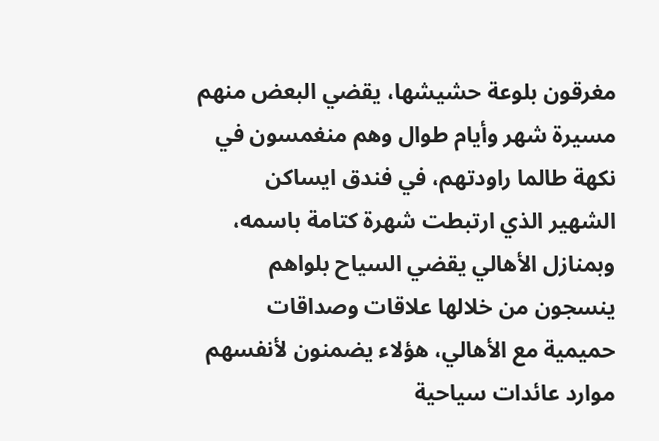مغرقون بلوعة حشيشها، يقضي البعض منهم مسيرة شهر وأيام طوال وهم منغمسون في نكهة طالما راودتهم، في فندق ايساكن الشهير الذي ارتبطت شهرة كتامة باسمه، وبمنازل الأهالي يقضي السياح بلواهم ينسجون من خلالها علاقات وصداقات حميمية مع الأهالي، هؤلاء يضمنون لأنفسهم موارد عائدات سياحية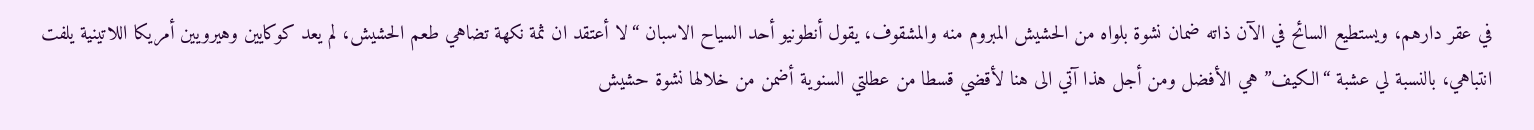في عقر دارهم، ويستطيع السائح في الآن ذاته ضمان نشوة بلواه من الحشيش المبروم منه والمشقوف، يقول أنطونيو أحد السياح الاسبان “لا أعتقد ان ثمة نكهة تضاهي طعم الحشيش، لم يعد كوكايين وهيرويين أمريكا اللاتينية يلفت انتباهي، بالنسبة لي عشبة “الكيف” هي الأفضل ومن أجل هذا آتي الى هنا لأقضي قسطا من عطلتي السنوية أضمن من خلالها نشوة حشيش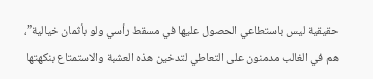حقيقية ليس باستطاعي الحصول عليها في مسقط رأسي ولو بأثمان خيالية”، هم في الغالب مدمنون على التعاطي لتدخين هذه العشبة والاستمتاع بنكهتها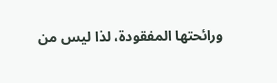ورائحتها المفقودة، لذا ليس من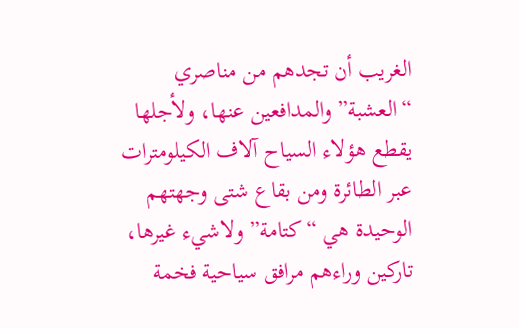الغريب أن تجدهم من مناصري “العشبة” والمدافعين عنها، ولأجلها يقطع هؤلاء السياح آلاف الكيلومترات عبر الطائرة ومن بقاع شتى وجهتهم الوحيدة هي “كتامة” ولاشيء غيرها، تاركين وراءهم مرافق سياحية فخمة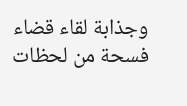وجذابة لقاء قضاء فسحة من لحظات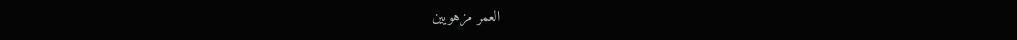العمر مزهويين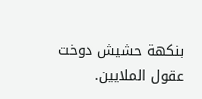بنكهة حشيش دوخت عقول الملايين.